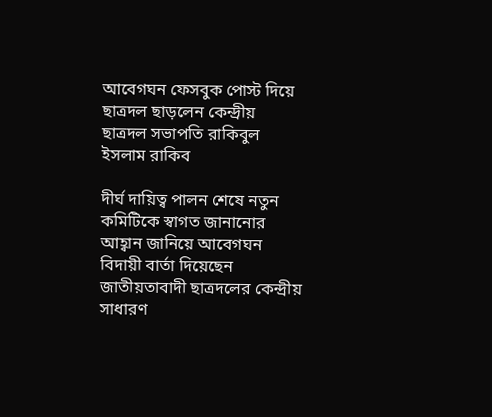আবেগঘন ফেসবুক পোস্ট দিয়ে ছাত্রদল ছাড়লেন কেন্দ্রীয় ছাত্রদল সভাপতি রাকিবুল ইসলাম রাকিব

দীর্ঘ দায়িত্ব পালন শেষে নতুন কমিটিকে স্বাগত জানানোর আহ্বান জানিয়ে আবেগঘন বিদায়ী বার্তা দিয়েছেন জাতীয়তাবাদী ছাত্রদলের কেন্দ্রীয় সাধারণ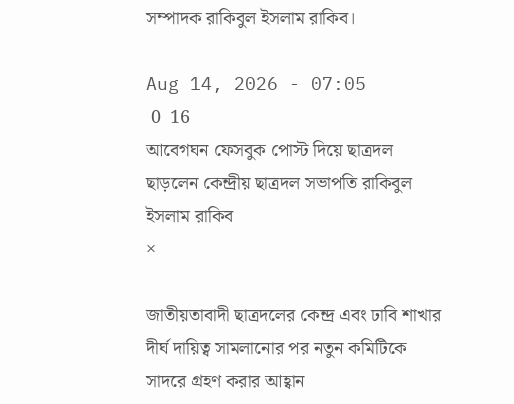সম্পাদক রাকিবুল ইসলাম রাকিব।

Aug 14, 2026 - 07:05
 0  16
আবেগঘন ফেসবুক পোস্ট দিয়ে ছাত্রদল ছাড়লেন কেন্দ্রীয় ছাত্রদল সভাপতি রাকিবুল ইসলাম রাকিব
×

জাতীয়তাবাদী ছাত্রদলের কেন্দ্র এবং ঢাবি শাখার দীর্ঘ দায়িত্ব সামলানোর পর নতুন কমিটিকে সাদরে গ্রহণ করার আহ্বান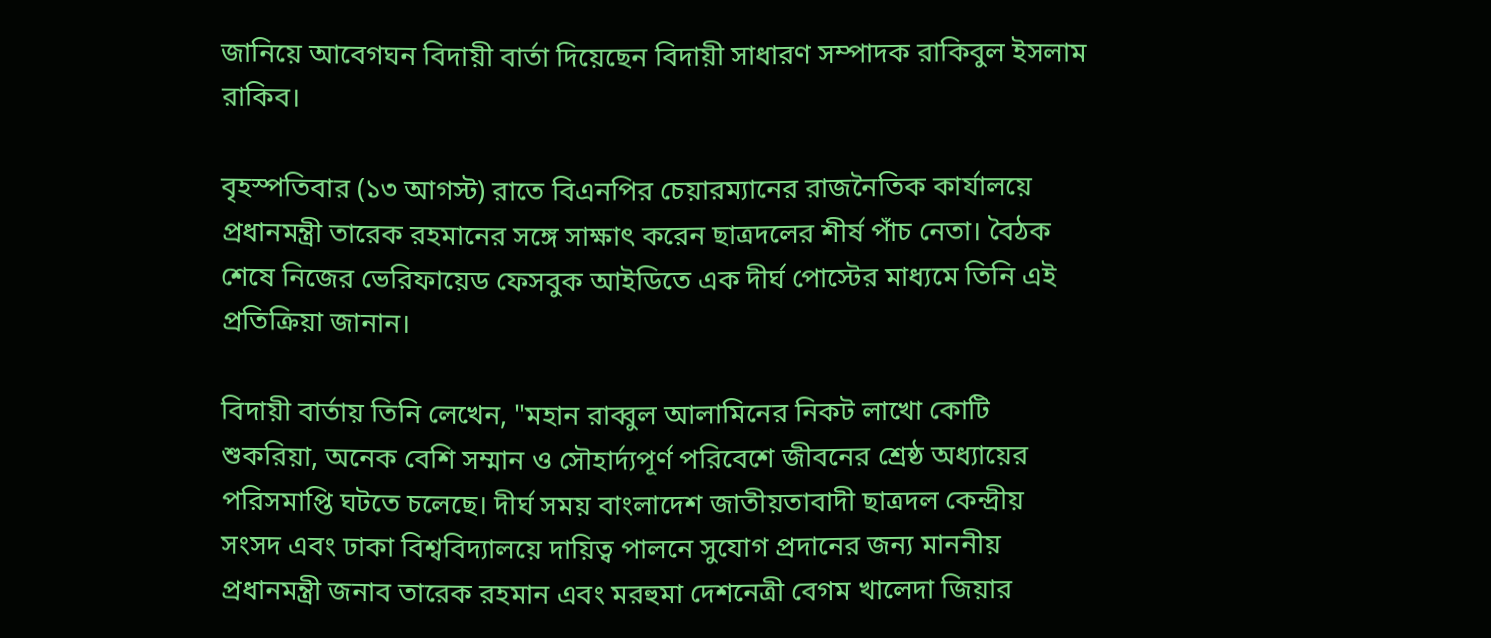জানিয়ে আবেগঘন বিদায়ী বার্তা দিয়েছেন বিদায়ী সাধারণ সম্পাদক রাকিবুল ইসলাম রাকিব।

বৃহস্পতিবার (১৩ আগস্ট) রাতে বিএনপির চেয়ারম্যানের রাজনৈতিক কার্যালয়ে প্রধানমন্ত্রী তারেক রহমানের সঙ্গে সাক্ষাৎ করেন ছাত্রদলের শীর্ষ পাঁচ নেতা। বৈঠক শেষে নিজের ভেরিফায়েড ফেসবুক আইডিতে এক দীর্ঘ পোস্টের মাধ্যমে তিনি এই প্রতিক্রিয়া জানান।

বিদায়ী বার্তায় তিনি লেখেন, "মহান রাব্বুল আলামিনের নিকট লাখো কোটি শুকরিয়া, অনেক বেশি সম্মান ও সৌহার্দ্যপূর্ণ পরিবেশে জীবনের শ্রেষ্ঠ অধ্যায়ের পরিসমাপ্তি ঘটতে চলেছে। দীর্ঘ সময় বাংলাদেশ জাতীয়তাবাদী ছাত্রদল কেন্দ্রীয় সংসদ এবং ঢাকা বিশ্ববিদ্যালয়ে দায়িত্ব পালনে সুযোগ প্রদানের জন্য মাননীয় প্রধানমন্ত্রী জনাব তারেক রহমান এবং মরহুমা দেশনেত্রী বেগম খালেদা জিয়ার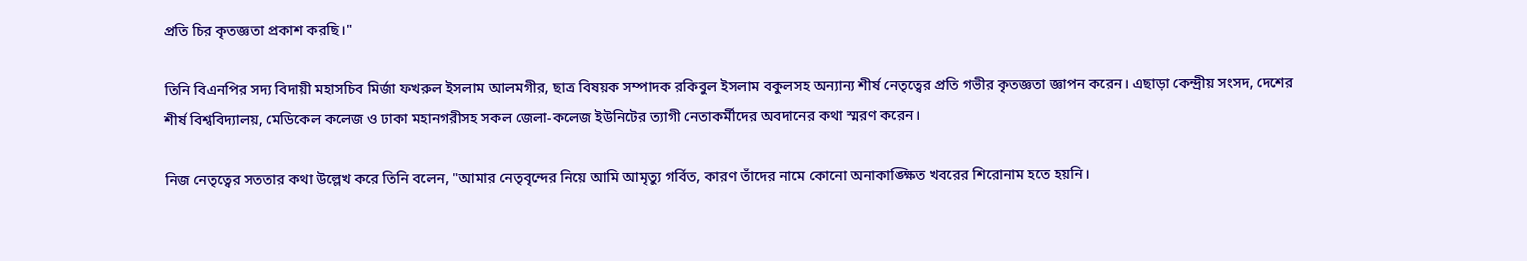প্রতি চির কৃতজ্ঞতা প্রকাশ করছি।"

তিনি বিএনপির সদ্য বিদায়ী মহাসচিব মির্জা ফখরুল ইসলাম আলমগীর, ছাত্র বিষয়ক সম্পাদক রকিবুল ইসলাম বকুলসহ অন্যান্য শীর্ষ নেতৃত্বের প্রতি গভীর কৃতজ্ঞতা জ্ঞাপন করেন। এছাড়া কেন্দ্রীয় সংসদ, দেশের শীর্ষ বিশ্ববিদ্যালয়, মেডিকেল কলেজ ও ঢাকা মহানগরীসহ সকল জেলা-কলেজ ইউনিটের ত্যাগী নেতাকর্মীদের অবদানের কথা স্মরণ করেন।

নিজ নেতৃত্বের সততার কথা উল্লেখ করে তিনি বলেন, "আমার নেতৃবৃন্দের নিয়ে আমি আমৃত্যু গর্বিত, কারণ তাঁদের নামে কোনো অনাকাঙ্ক্ষিত খবরের শিরোনাম হতে হয়নি।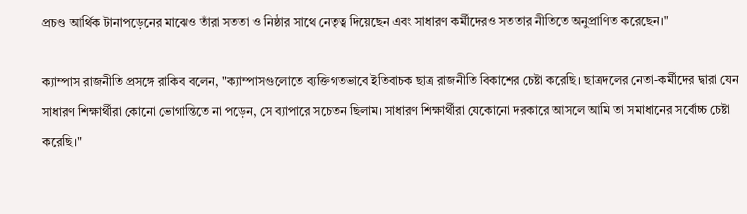প্রচণ্ড আর্থিক টানাপড়েনের মাঝেও তাঁরা সততা ও নিষ্ঠার সাথে নেতৃত্ব দিয়েছেন এবং সাধারণ কর্মীদেরও সততার নীতিতে অনুপ্রাণিত করেছেন।"

ক্যাম্পাস রাজনীতি প্রসঙ্গে রাকিব বলেন, "ক্যাম্পাসগুলোতে ব্যক্তিগতভাবে ইতিবাচক ছাত্র রাজনীতি বিকাশের চেষ্টা করেছি। ছাত্রদলের নেতা-কর্মীদের দ্বারা যেন সাধারণ শিক্ষার্থীরা কোনো ভোগান্তিতে না পড়েন, সে ব্যাপারে সচেতন ছিলাম। সাধারণ শিক্ষার্থীরা যেকোনো দরকারে আসলে আমি তা সমাধানের সর্বোচ্চ চেষ্টা করেছি।"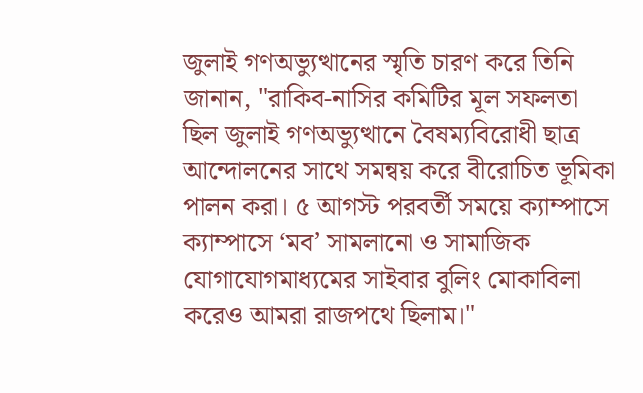জুলাই গণঅভ্যুত্থানের স্মৃতি চারণ করে তিনি জানান, "রাকিব-নাসির কমিটির মূল সফলতা ছিল জুলাই গণঅভ্যুত্থানে বৈষম্যবিরোধী ছাত্র আন্দোলনের সাথে সমন্বয় করে বীরোচিত ভূমিকা পালন করা। ৫ আগস্ট পরবর্তী সময়ে ক্যাম্পাসে ক্যাম্পাসে ‘মব’ সামলানো ও সামাজিক যোগাযোগমাধ্যমের সাইবার বুলিং মোকাবিলা করেও আমরা রাজপথে ছিলাম।"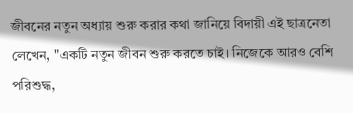জীবনের নতুন অধ্যায় শুরু করার কথা জানিয়ে বিদায়ী এই ছাত্রনেতা লেখেন, "একটি নতুন জীবন শুরু করতে চাই। নিজেকে আরও বেশি পরিশুদ্ধ,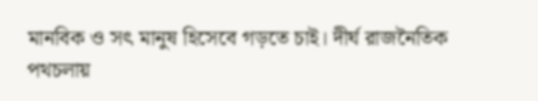মানবিক ও সৎ মানুষ হিসেবে গড়তে চাই। দীর্ঘ রাজনৈতিক পথচলায়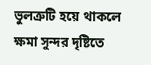ভুলত্রুটি হয়ে থাকলে ক্ষমা সুন্দর দৃষ্টিতে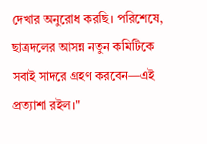দেখার অনুরোধ করছি। পরিশেষে, ছাত্রদলের আসন্ন নতুন কমিটিকে সবাই সাদরে গ্রহণ করবেন—এই প্রত্যাশা রইল।"